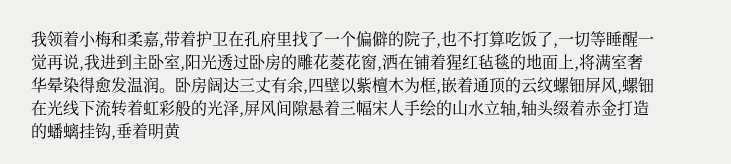我领着小梅和柔嘉,带着护卫在孔府里找了一个偏僻的院子,也不打算吃饭了,一切等睡醒一觉再说,我进到主卧室,阳光透过卧房的雕花菱花窗,洒在铺着猩红毡毯的地面上,将满室奢华晕染得愈发温润。卧房阔达三丈有余,四壁以紫檀木为框,嵌着通顶的云纹螺钿屏风,螺钿在光线下流转着虹彩般的光泽,屏风间隙悬着三幅宋人手绘的山水立轴,轴头缀着赤金打造的蟠螭挂钩,垂着明黄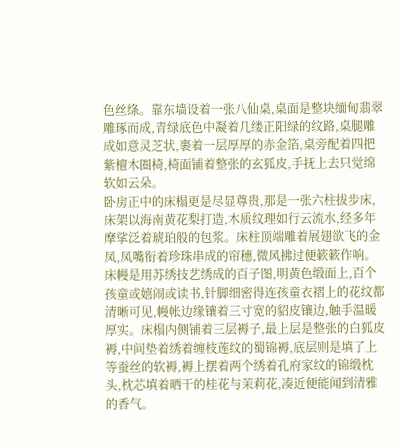色丝绦。靠东墙设着一张八仙桌,桌面是整块缅甸翡翠雕琢而成,青绿底色中凝着几缕正阳绿的纹路,桌腿雕成如意灵芝状,裹着一层厚厚的赤金箔,桌旁配着四把紫檀木圈椅,椅面铺着整张的玄狐皮,手抚上去只觉绵软如云朵。
卧房正中的床榻更是尽显尊贵,那是一张六柱拔步床,床架以海南黄花梨打造,木质纹理如行云流水,经多年摩挲泛着琥珀般的包浆。床柱顶端雕着展翅欲飞的金凤,凤嘴衔着珍珠串成的帘穗,微风拂过便簌簌作响。床幔是用苏绣技艺绣成的百子图,明黄色缎面上,百个孩童或嬉闹或读书,针脚细密得连孩童衣褶上的花纹都清晰可见,幔帐边缘镶着三寸宽的貂皮镶边,触手温暖厚实。床榻内侧铺着三层褥子,最上层是整张的白狐皮褥,中间垫着绣着缠枝莲纹的蜀锦褥,底层则是填了上等蚕丝的软褥,褥上摆着两个绣着孔府家纹的锦缎枕头,枕芯填着晒干的桂花与茉莉花,凑近便能闻到清雅的香气。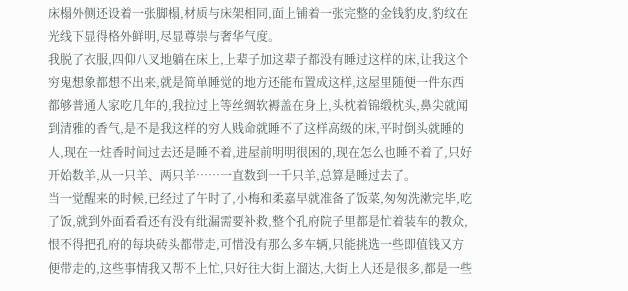床榻外侧还设着一张脚榻,材质与床架相同,面上铺着一张完整的金钱豹皮,豹纹在光线下显得格外鲜明,尽显尊崇与奢华气度。
我脱了衣服,四仰八叉地躺在床上,上辈子加这辈子都没有睡过这样的床,让我这个穷鬼想象都想不出来,就是简单睡觉的地方还能布置成这样,这屋里随便一件东西都够普通人家吃几年的,我拉过上等丝绸软褥盖在身上,头枕着锦缎枕头,鼻尖就闻到清雅的香气,是不是我这样的穷人贱命就睡不了这样高级的床,平时倒头就睡的人,现在一炷香时间过去还是睡不着,进屋前明明很困的,现在怎么也睡不着了,只好开始数羊,从一只羊、两只羊……一直数到一千只羊,总算是睡过去了。
当一觉醒来的时候,已经过了午时了,小梅和柔嘉早就准备了饭菜,匆匆洗漱完毕,吃了饭,就到外面看看还有没有纰漏需要补救,整个孔府院子里都是忙着装车的教众,恨不得把孔府的每块砖头都带走,可惜没有那么多车辆,只能挑选一些即值钱又方便带走的,这些事情我又帮不上忙,只好往大街上溜达,大街上人还是很多,都是一些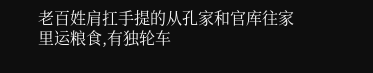老百姓肩扛手提的从孔家和官库往家里运粮食,有独轮车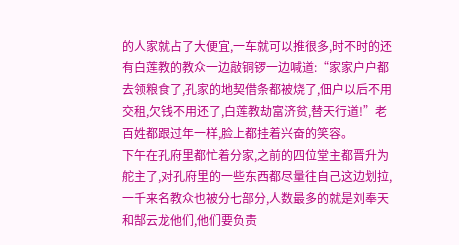的人家就占了大便宜,一车就可以推很多,时不时的还有白莲教的教众一边敲铜锣一边喊道:“家家户户都去领粮食了,孔家的地契借条都被烧了,佃户以后不用交租,欠钱不用还了,白莲教劫富济贫,替天行道!”老百姓都跟过年一样,脸上都挂着兴奋的笑容。
下午在孔府里都忙着分家,之前的四位堂主都晋升为舵主了,对孔府里的一些东西都尽量往自己这边划拉,一千来名教众也被分七部分,人数最多的就是刘奉天和郜云龙他们,他们要负责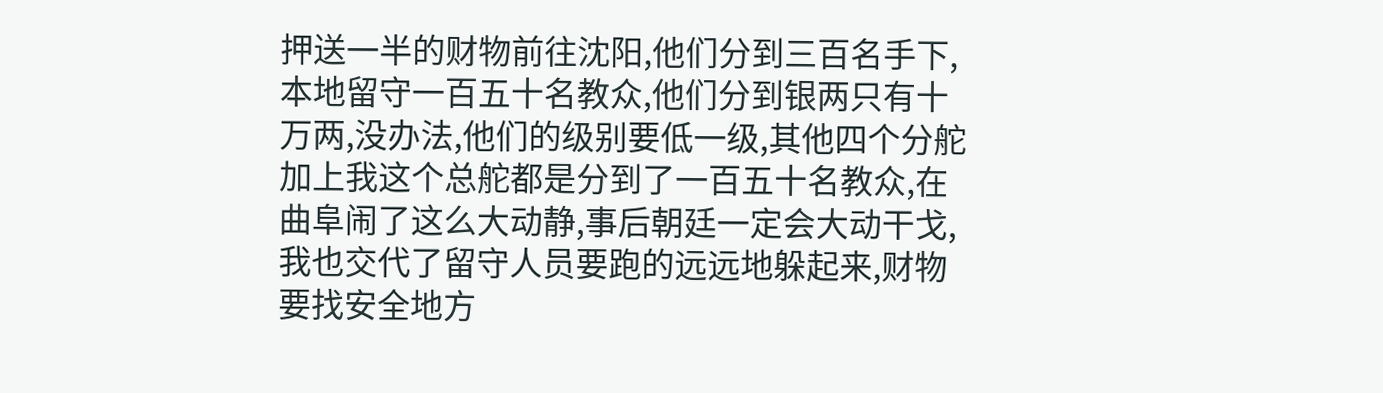押送一半的财物前往沈阳,他们分到三百名手下,本地留守一百五十名教众,他们分到银两只有十万两,没办法,他们的级别要低一级,其他四个分舵加上我这个总舵都是分到了一百五十名教众,在曲阜闹了这么大动静,事后朝廷一定会大动干戈,我也交代了留守人员要跑的远远地躲起来,财物要找安全地方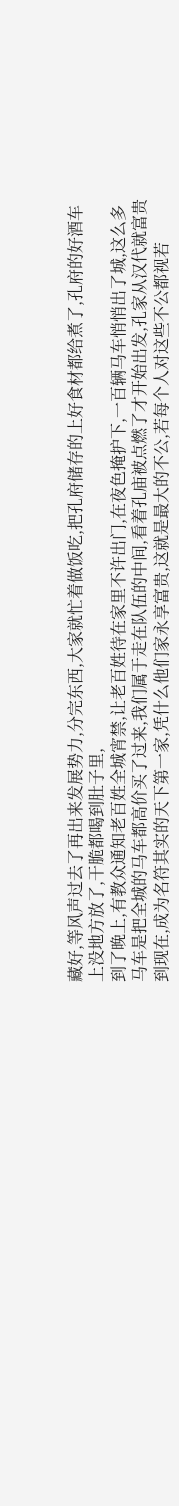藏好,等风声过去了再出来发展势力,分完东西,大家就忙着做饭吃,把孔府储存的上好食材都给煮了,孔府的好酒车上没地方放了,干脆都喝到肚子里,
到了晚上,有教众通知老百姓全城宵禁,让老百姓待在家里不许出门,在夜色掩护下,一百辆马车悄悄出了城,这么多马车是把全城的马车都高价买了过来,我们属于走在队伍的中间,看着孔庙被点燃了才开始出发,孔家从汉代就富贵到现在,成为名符其实的天下第一家,凭什么他们家永享富贵,这就是最大的不公,若每个人对这些不公都视若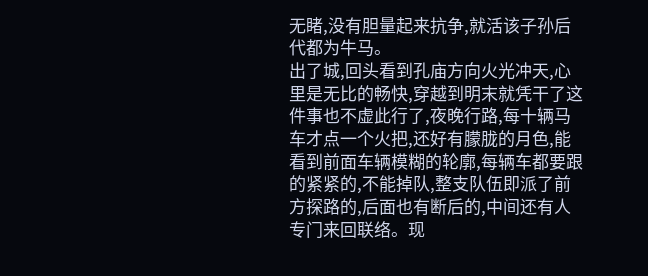无睹,没有胆量起来抗争,就活该子孙后代都为牛马。
出了城,回头看到孔庙方向火光冲天,心里是无比的畅快,穿越到明末就凭干了这件事也不虚此行了,夜晚行路,每十辆马车才点一个火把,还好有朦胧的月色,能看到前面车辆模糊的轮廓,每辆车都要跟的紧紧的,不能掉队,整支队伍即派了前方探路的,后面也有断后的,中间还有人专门来回联络。现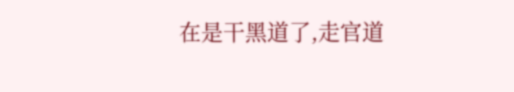在是干黑道了,走官道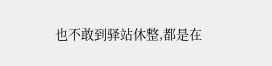也不敢到驿站休整,都是在